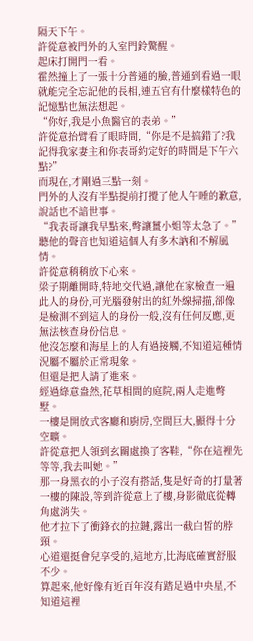隔天下午。
許從意被門外的入室門鈴驚醒。
起床打開門一看。
霍然撞上了一張十分普通的臉,普通到看過一眼就能完全忘記他的長相,連五官有什麼樣特色的記憶點也無法想起。
“你好,我是小魚醫官的表弟。”
許從意抬臂看了眼時間,“你是不是搞錯了?我記得我家妻主和你表哥約定好的時間是下午六點?”
而現在,才剛過三點一刻。
門外的人沒有半點提前打攪了他人午睡的歉意,說話也不諳世事。
“我表哥讓我早點來,彆讓薑小姐等太急了。”聽他的聲音也知道這個人有多木訥和不解風情。
許從意稍稍放下心來。
梁子期離開時,特地交代過,讓他在家檢查一遍此人的身份,可光腦發射出的紅外線掃描,卻像是檢測不到這人的身份一般,沒有任何反應,更無法核查身份信息。
他沒怎麼和海星上的人有過接觸,不知道這種情況屬不屬於正常現象。
但還是把人請了進來。
經過綠意盎然,花草相間的庭院,兩人走進彆墅。
一樓是開放式客廳和廚房,空間巨大,顯得十分空曠。
許從意把人領到玄關處換了客鞋,“你在這裡先等等,我去叫她。”
那一身黑衣的小子沒有搭話,隻是好奇的打量著一樓的陳設,等到許從意上了樓,身影徹底從轉角處消失。
他才拉下了衝鋒衣的拉鏈,露出一截白皙的脖頸。
心道還挺會兒享受的,這地方,比海底確實舒服不少。
算起來,他好像有近百年沒有踏足過中央星,不知道這裡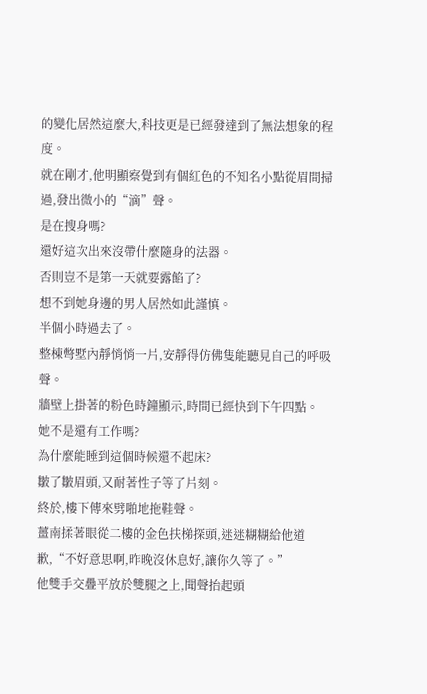的變化居然這麼大,科技更是已經發達到了無法想象的程度。
就在剛才,他明顯察覺到有個紅色的不知名小點從眉間掃過,發出微小的“滴”聲。
是在搜身嗎?
還好這次出來沒帶什麼隨身的法器。
否則豈不是第一天就要露餡了?
想不到她身邊的男人居然如此謹慎。
半個小時過去了。
整棟彆墅內靜悄悄一片,安靜得仿佛隻能聽見自己的呼吸聲。
牆壁上掛著的粉色時鐘顯示,時間已經快到下午四點。
她不是還有工作嗎?
為什麼能睡到這個時候還不起床?
皺了皺眉頭,又耐著性子等了片刻。
終於,樓下傳來劈啪地拖鞋聲。
薑南揉著眼從二樓的金色扶梯探頭,迷迷糊糊給他道歉,“不好意思啊,昨晚沒休息好,讓你久等了。”
他雙手交疊平放於雙腿之上,聞聲抬起頭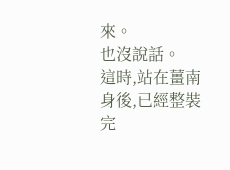來。
也沒說話。
這時,站在薑南身後,已經整裝完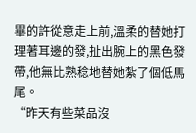畢的許從意走上前,溫柔的替她打理著耳邊的發,扯出腕上的黑色發帶,他無比熟稔地替她紮了個低馬尾。
“昨天有些菜品沒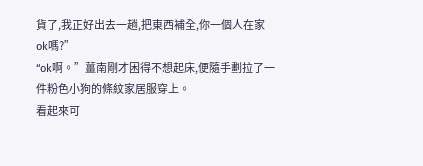貨了,我正好出去一趟,把東西補全,你一個人在家ok嗎?”
“ok啊。”薑南剛才困得不想起床,便隨手劃拉了一件粉色小狗的條紋家居服穿上。
看起來可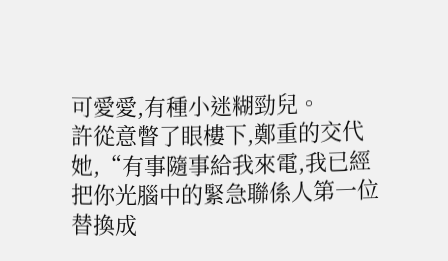可愛愛,有種小迷糊勁兒。
許從意瞥了眼樓下,鄭重的交代她,“有事隨事給我來電,我已經把你光腦中的緊急聯係人第一位替換成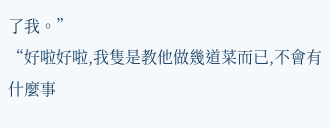了我。”
“好啦好啦,我隻是教他做幾道菜而已,不會有什麼事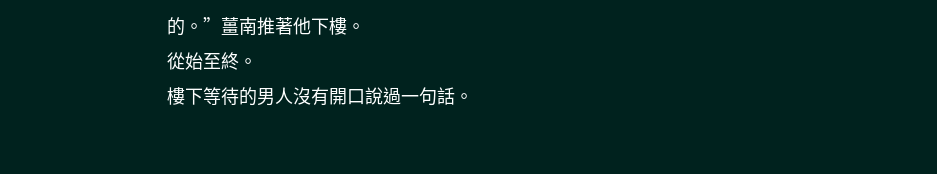的。”薑南推著他下樓。
從始至終。
樓下等待的男人沒有開口說過一句話。